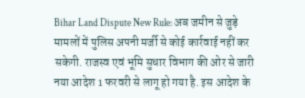Bihar Land Dispute New Rule: अब जमीन से जुड़े मामलों में पुलिस अपनी मर्जी से कोई कार्रवाई नहीं कर सकेगी. राजस्व एवं भूमि सुधार विभाग की ओर से जारी नया आदेश 1 फरवरी से लागू हो गया है. इस आदेश के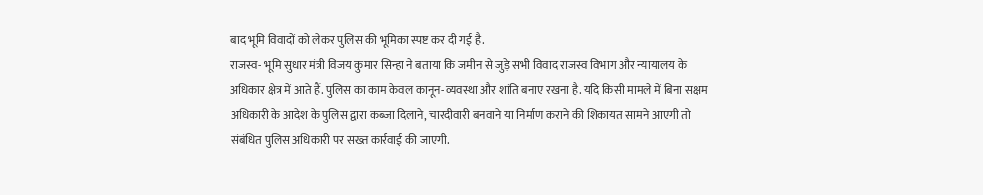बाद भूमि विवादों को लेकर पुलिस की भूमिका स्पष्ट कर दी गई है.
राजस्व- भूमि सुधार मंत्री विजय कुमार सिन्हा ने बताया कि जमीन से जुड़े सभी विवाद राजस्व विभाग और न्यायालय के अधिकार क्षेत्र में आते हैं. पुलिस का काम केवल कानून-व्यवस्था और शांति बनाए रखना है. यदि किसी मामले में बिना सक्षम अधिकारी के आदेश के पुलिस द्वारा कब्जा दिलाने, चारदीवारी बनवाने या निर्माण कराने की शिकायत सामने आएगी तो संबंधित पुलिस अधिकारी पर सख्त कार्रवाई की जाएगी.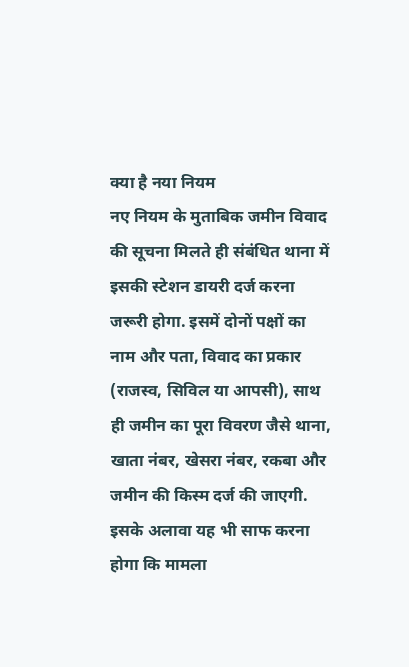क्या है नया नियम
नए नियम के मुताबिक जमीन विवाद की सूचना मिलते ही संबंधित थाना में इसकी स्टेशन डायरी दर्ज करना जरूरी होगा. इसमें दोनों पक्षों का नाम और पता, विवाद का प्रकार (राजस्व, सिविल या आपसी), साथ ही जमीन का पूरा विवरण जैसे थाना, खाता नंबर, खेसरा नंबर, रकबा और जमीन की किस्म दर्ज की जाएगी. इसके अलावा यह भी साफ करना होगा कि मामला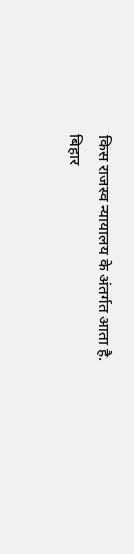किस राजस्व न्यायालय के अंतर्गत आता है.
बिहार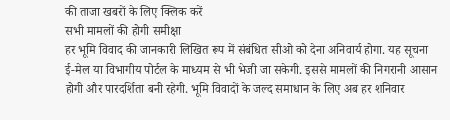की ताजा खबरों के लिए क्लिक करें
सभी मामलों की होगी समीक्षा
हर भूमि विवाद की जानकारी लिखित रूप में संबंधित सीओ को देना अनिवार्य होगा. यह सूचना ई-मेल या विभागीय पोर्टल के माध्यम से भी भेजी जा सकेगी. इससे मामलों की निगरानी आसान होगी और पारदर्शिता बनी रहेगी. भूमि विवादों के जल्द समाधान के लिए अब हर शनिवार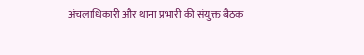अंचलाधिकारी और थाना प्रभारी की संयुक्त बैठक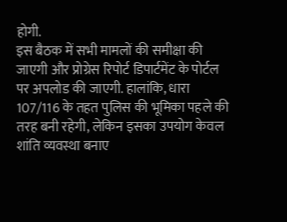होगी.
इस बैठक में सभी मामलों की समीक्षा की जाएगी और प्रोग्रेस रिपोर्ट डिपार्टमेंट के पोर्टल पर अपलोड की जाएगी. हालांकि, धारा 107/116 के तहत पुलिस की भूमिका पहले की तरह बनी रहेगी, लेकिन इसका उपयोग केवल शांति व्यवस्था बनाए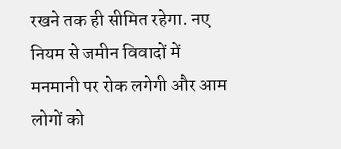रखने तक ही सीमित रहेगा. नए नियम से जमीन विवादों में मनमानी पर रोक लगेगी और आम लोगों को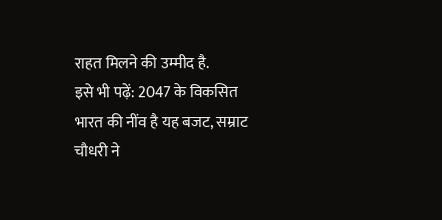राहत मिलने की उम्मीद है.
इसे भी पढ़ें: 2047 के विकसित भारत की नींव है यह बजट, सम्राट चौधरी ने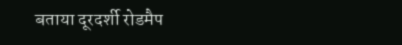बताया दूरदर्शी रोडमैप